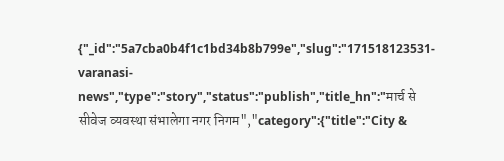{"_id":"5a7cba0b4f1c1bd34b8b799e","slug":"171518123531-varanasi-news","type":"story","status":"publish","title_hn":"मार्च से सीवेज व्यवस्था संभालेगा नगर निगम","category":{"title":"City &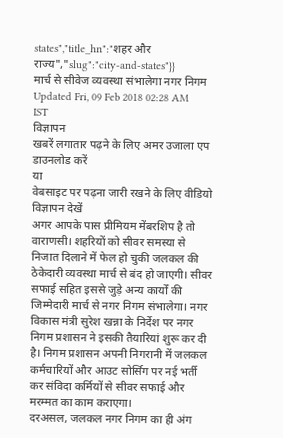states","title_hn":"शहर और राज्य","slug":"city-and-states"}}
मार्च से सीवेज व्यवस्था संभालेगा नगर निगम
Updated Fri, 09 Feb 2018 02:28 AM IST
विज्ञापन
खबरें लगातार पढ़ने के लिए अमर उजाला एप डाउनलोड करें
या
वेबसाइट पर पढ़ना जारी रखने के लिए वीडियो विज्ञापन देखें
अगर आपके पास प्रीमियम मेंबरशिप है तो
वाराणसी। शहरियों को सीवर समस्या से निजात दिलाने में फेल हो चुकी जलकल की ठेकेदारी व्यवस्था मार्च से बंद हो जाएगी। सीवर सफाई सहित इससे जुड़े अन्य कार्यों की जिम्मेदारी मार्च से नगर निगम संभालेगा। नगर विकास मंत्री सुरेश खन्ना के निर्देश पर नगर निगम प्रशासन ने इसकी तैयारियां शुरू कर दी है। निगम प्रशासन अपनी निगरानी में जलकल कर्मचारियों और आउट सोर्सिग पर नई भर्ती कर संविदा कर्मियों से सीवर सफाई और मरम्मत का काम कराएगा।
दरअसल, जलकल नगर निगम का ही अंग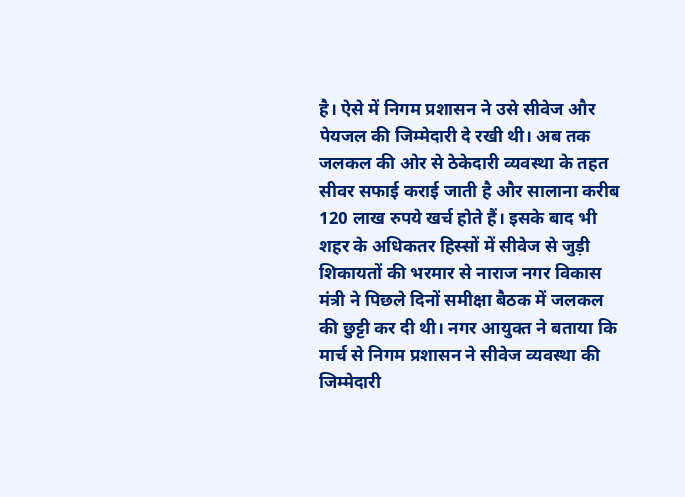है। ऐसे में निगम प्रशासन ने उसे सीवेज और पेयजल की जिम्मेदारी दे रखी थी। अब तक जलकल की ओर से ठेकेदारी व्यवस्था के तहत सीवर सफाई कराई जाती है और सालाना करीब 120 लाख रुपये खर्च होते हैं। इसके बाद भी शहर के अधिकतर हिस्सों में सीवेज से जुड़ी शिकायतों की भरमार से नाराज नगर विकास मंत्री ने पिछले दिनों समीक्षा बैठक में जलकल की छुट्टी कर दी थी। नगर आयुक्त ने बताया कि मार्च से निगम प्रशासन ने सीवेज व्यवस्था की जिम्मेदारी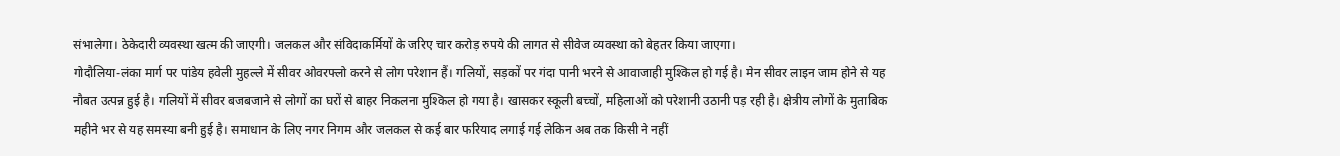संभालेगा। ठेकेदारी व्यवस्था खत्म की जाएगी। जलकल और संविदाकर्मियों के जरिए चार करोड़ रुपये की लागत से सीवेज व्यवस्था को बेहतर किया जाएगा।
गोदौलिया-लंका मार्ग पर पांडेय हवेली मुहल्ले में सीवर ओवरफ्लो करने से लोग परेशान हैं। गलियों, सड़कों पर गंदा पानी भरने से आवाजाही मुश्किल हो गई है। मेन सीवर लाइन जाम होने से यह नौबत उत्पन्न हुई है। गलियों में सीवर बजबजाने से लोगों का घरों से बाहर निकलना मुश्किल हो गया है। खासकर स्कूली बच्चों, महिलाओं को परेशानी उठानी पड़ रही है। क्षेत्रीय लोगों के मुताबिक महीने भर से यह समस्या बनी हुई है। समाधान के लिए नगर निगम और जलकल से कई बार फरियाद लगाई गई लेकिन अब तक किसी ने नहीं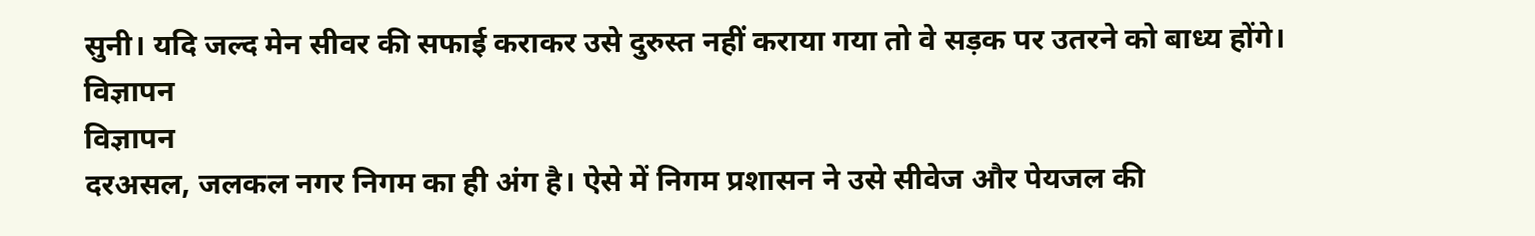सुनी। यदि जल्द मेन सीवर की सफाई कराकर उसे दुरुस्त नहीं कराया गया तो वे सड़क पर उतरने को बाध्य होंगे।
विज्ञापन
विज्ञापन
दरअसल, जलकल नगर निगम का ही अंग है। ऐसे में निगम प्रशासन ने उसे सीवेज और पेयजल की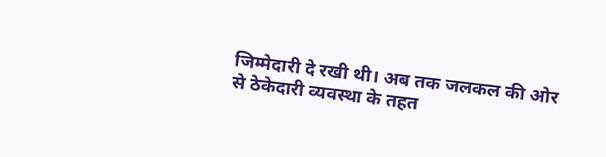जिम्मेदारी दे रखी थी। अब तक जलकल की ओर से ठेकेदारी व्यवस्था के तहत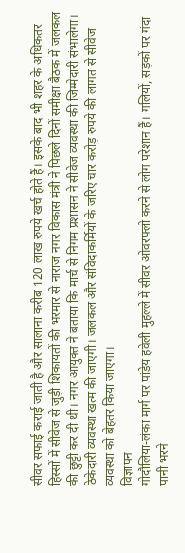सीवर सफाई कराई जाती है और सालाना करीब 120 लाख रुपये खर्च होते हैं। इसके बाद भी शहर के अधिकतर हिस्सों में सीवेज से जुड़ी शिकायतों की भरमार से नाराज नगर विकास मंत्री ने पिछले दिनों समीक्षा बैठक में जलकल की छुट्टी कर दी थी। नगर आयुक्त ने बताया कि मार्च से निगम प्रशासन ने सीवेज व्यवस्था की जिम्मेदारी संभालेगा। ठेकेदारी व्यवस्था खत्म की जाएगी। जलकल और संविदाकर्मियों के जरिए चार करोड़ रुपये की लागत से सीवेज व्यवस्था को बेहतर किया जाएगा।
विज्ञापन
गोदौलिया-लंका मार्ग पर पांडेय हवेली मुहल्ले में सीवर ओवरफ्लो करने से लोग परेशान हैं। गलियों, सड़कों पर गंदा पानी भरने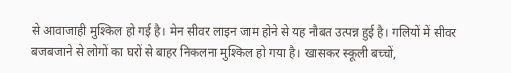से आवाजाही मुश्किल हो गई है। मेन सीवर लाइन जाम होने से यह नौबत उत्पन्न हुई है। गलियों में सीवर बजबजाने से लोगों का घरों से बाहर निकलना मुश्किल हो गया है। खासकर स्कूली बच्चों,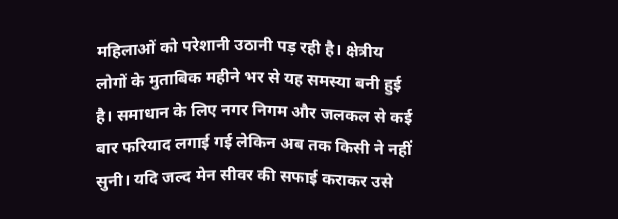महिलाओं को परेशानी उठानी पड़ रही है। क्षेत्रीय लोगों के मुताबिक महीने भर से यह समस्या बनी हुई है। समाधान के लिए नगर निगम और जलकल से कई बार फरियाद लगाई गई लेकिन अब तक किसी ने नहीं सुनी। यदि जल्द मेन सीवर की सफाई कराकर उसे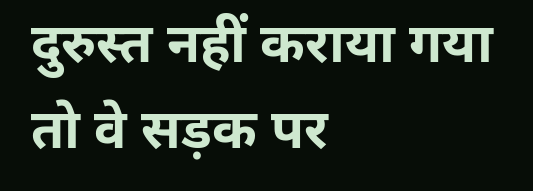दुरुस्त नहीं कराया गया तो वे सड़क पर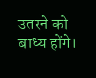उतरने को बाध्य होंगे।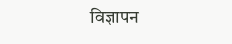विज्ञापन